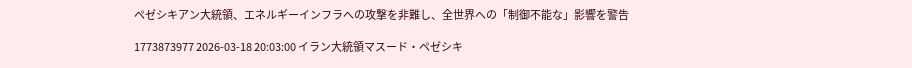ペゼシキアン大統領、エネルギーインフラへの攻撃を非難し、全世界への「制御不能な」影響を警告

1773873977 2026-03-18 20:03:00 イラン大統領マスード・ペゼシキ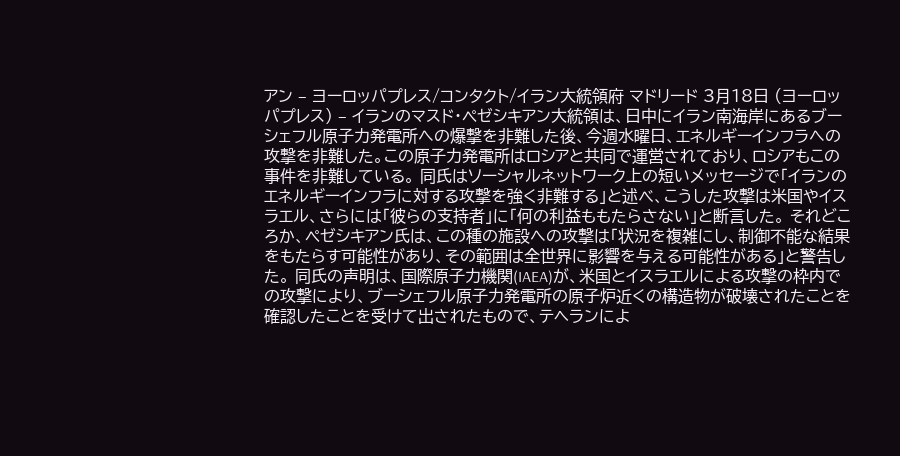アン – ヨーロッパプレス/コンタクト/イラン大統領府 マドリード 3月18日 (ヨーロッパプレス) – イランのマスド・ペゼシキアン大統領は、日中にイラン南海岸にあるブーシェフル原子力発電所への爆撃を非難した後、今週水曜日、エネルギーインフラへの攻撃を非難した。この原子力発電所はロシアと共同で運営されており、ロシアもこの事件を非難している。 同氏はソーシャルネットワーク上の短いメッセージで「イランのエネルギーインフラに対する攻撃を強く非難する」と述べ、こうした攻撃は米国やイスラエル、さらには「彼らの支持者」に「何の利益ももたらさない」と断言した。 それどころか、ペゼシキアン氏は、この種の施設への攻撃は「状況を複雑にし、制御不能な結果をもたらす可能性があり、その範囲は全世界に影響を与える可能性がある」と警告した。 同氏の声明は、国際原子力機関(IAEA)が、米国とイスラエルによる攻撃の枠内での攻撃により、ブーシェフル原子力発電所の原子炉近くの構造物が破壊されたことを確認したことを受けて出されたもので、テヘランによ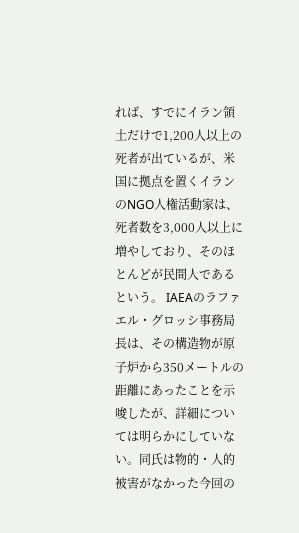れば、すでにイラン領土だけで1,200人以上の死者が出ているが、米国に拠点を置くイランのNGO人権活動家は、死者数を3,000人以上に増やしており、そのほとんどが民間人であるという。 IAEAのラファエル・グロッシ事務局長は、その構造物が原子炉から350メートルの距離にあったことを示唆したが、詳細については明らかにしていない。同氏は物的・人的被害がなかった今回の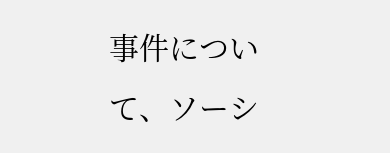事件について、ソーシ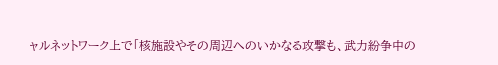ャルネットワーク上で「核施設やその周辺へのいかなる攻撃も、武力紛争中の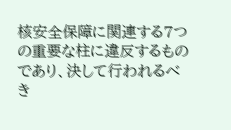核安全保障に関連する7つの重要な柱に違反するものであり、決して行われるべき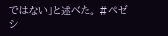ではない」と述べた。 #ペゼシ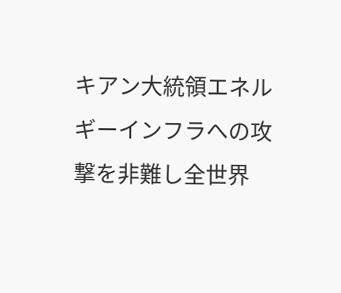キアン大統領エネルギーインフラへの攻撃を非難し全世界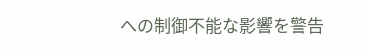への制御不能な影響を警告